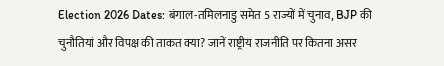Election 2026 Dates: बंगाल-तमिलनाडु समेत 5 राज्यों में चुनाव, BJP की चुनौतियां और विपक्ष की ताकत क्या? जानें राष्ट्रीय राजनीति पर कितना असर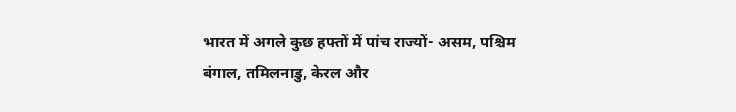भारत में अगले कुछ हफ्तों में पांच राज्यों- असम, पश्चिम बंगाल, तमिलनाडु, केरल और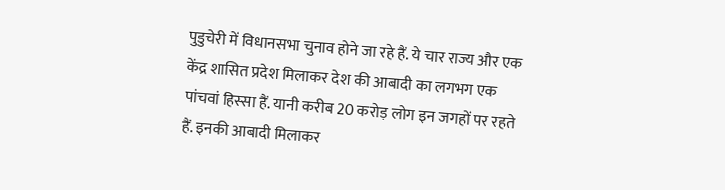पुडुचेरी में विधानसभा चुनाव होने जा रहे हैं. ये चार राज्य और एक केंद्र शासित प्रदेश मिलाकर देश की आबादी का लगभग एक पांचवां हिस्सा हैं. यानी करीब 20 करोड़ लोग इन जगहों पर रहते हैं. इनकी आबादी मिलाकर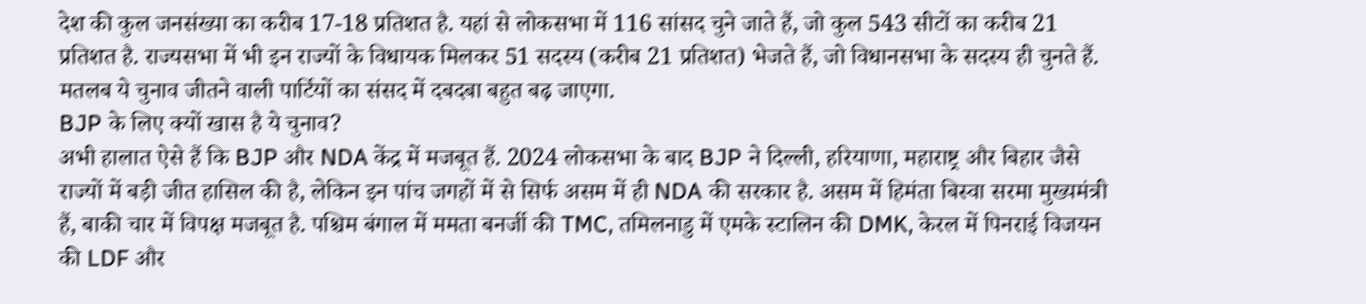देश की कुल जनसंख्या का करीब 17-18 प्रतिशत है. यहां से लोकसभा में 116 सांसद चुने जाते हैं, जो कुल 543 सीटों का करीब 21 प्रतिशत है. राज्यसभा में भी इन राज्यों के विधायक मिलकर 51 सदस्य (करीब 21 प्रतिशत) भेजते हैं, जो विधानसभा के सदस्य ही चुनते हैं. मतलब ये चुनाव जीतने वाली पार्टियों का संसद में दबदबा बहुत बढ़ जाएगा.
BJP के लिए क्यों खास है ये चुनाव?
अभी हालात ऐसे हैं कि BJP और NDA केंद्र में मजबूत हैं. 2024 लोकसभा के बाद BJP ने दिल्ली, हरियाणा, महाराष्ट्र और बिहार जैसे राज्यों में बड़ी जीत हासिल की है, लेकिन इन पांच जगहों में से सिर्फ असम में ही NDA की सरकार है. असम में हिमंता बिस्वा सरमा मुख्यमंत्री हैं, बाकी चार में विपक्ष मजबूत है. पश्चिम बंगाल में ममता बनर्जी की TMC, तमिलनाडु में एमके स्टालिन की DMK, केरल में पिनराई विजयन की LDF और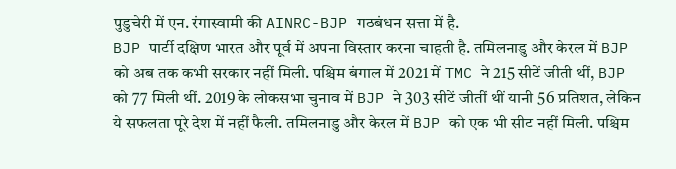पुडुचेरी में एन. रंगास्वामी की AINRC-BJP गठबंधन सत्ता में है.
BJP पार्टी दक्षिण भारत और पूर्व में अपना विस्तार करना चाहती है. तमिलनाडु और केरल में BJP को अब तक कभी सरकार नहीं मिली. पश्चिम बंगाल में 2021 में TMC ने 215 सीटें जीती थीं, BJP को 77 मिली थीं. 2019 के लोकसभा चुनाव में BJP ने 303 सीटें जीतीं थीं यानी 56 प्रतिशत, लेकिन ये सफलता पूरे देश में नहीं फैली. तमिलनाडु और केरल में BJP को एक भी सीट नहीं मिली. पश्चिम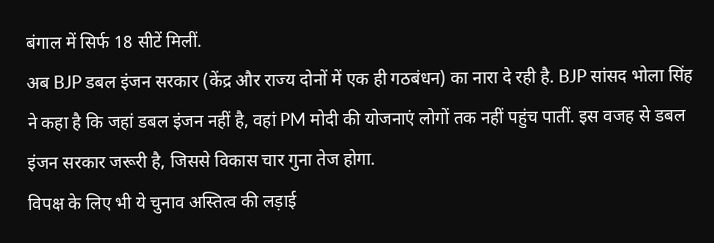बंगाल में सिर्फ 18 सीटें मिलीं.
अब BJP डबल इंजन सरकार (केंद्र और राज्य दोनों में एक ही गठबंधन) का नारा दे रही है. BJP सांसद भोला सिंह ने कहा है कि जहां डबल इंजन नहीं है, वहां PM मोदी की योजनाएं लोगों तक नहीं पहुंच पातीं. इस वजह से डबल इंजन सरकार जरूरी है, जिससे विकास चार गुना तेज होगा.
विपक्ष के लिए भी ये चुनाव अस्तित्व की लड़ाई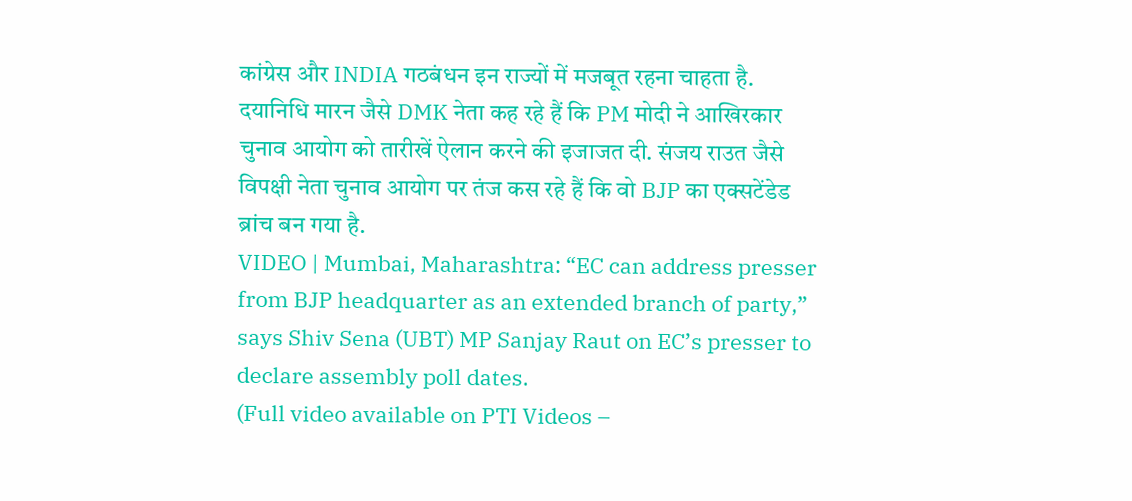कांग्रेस और INDIA गठबंधन इन राज्यों में मजबूत रहना चाहता है. दयानिधि मारन जैसे DMK नेता कह रहे हैं कि PM मोदी ने आखिरकार चुनाव आयोग को तारीखें ऐलान करने की इजाजत दी. संजय राउत जैसे विपक्षी नेता चुनाव आयोग पर तंज कस रहे हैं कि वो BJP का एक्सटेंडेड ब्रांच बन गया है.
VIDEO | Mumbai, Maharashtra: “EC can address presser from BJP headquarter as an extended branch of party,” says Shiv Sena (UBT) MP Sanjay Raut on EC’s presser to declare assembly poll dates.
(Full video available on PTI Videos –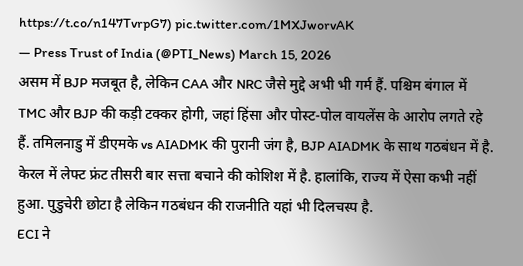https://t.co/n147TvrpG7) pic.twitter.com/1MXJworvAK
— Press Trust of India (@PTI_News) March 15, 2026
असम में BJP मजबूत है, लेकिन CAA और NRC जैसे मुद्दे अभी भी गर्म हैं. पश्चिम बंगाल में TMC और BJP की कड़ी टक्कर होगी, जहां हिंसा और पोस्ट-पोल वायलेंस के आरोप लगते रहे हैं. तमिलनाडु में डीएमके vs AIADMK की पुरानी जंग है, BJP AIADMK के साथ गठबंधन में है. केरल में लेफ्ट फ्रंट तीसरी बार सत्ता बचाने की कोशिश में है. हालांकि, राज्य में ऐसा कभी नहीं हुआ. पुडुचेरी छोटा है लेकिन गठबंधन की राजनीति यहां भी दिलचस्प है.
ECI ने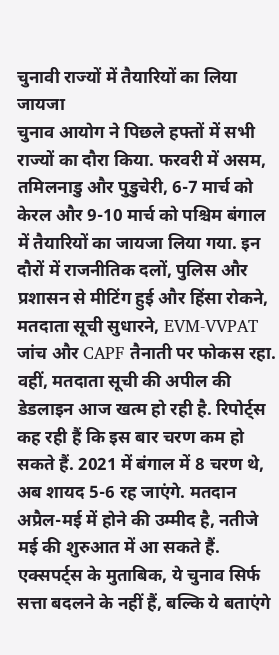चुनावी राज्यों में तैयारियों का लिया जायजा
चुनाव आयोग ने पिछले हफ्तों में सभी राज्यों का दौरा किया. फरवरी में असम, तमिलनाडु और पुडुचेरी, 6-7 मार्च को केरल और 9-10 मार्च को पश्चिम बंगाल में तैयारियों का जायजा लिया गया. इन दौरों में राजनीतिक दलों, पुलिस और प्रशासन से मीटिंग हुई और हिंसा रोकने, मतदाता सूची सुधारने, EVM-VVPAT जांच और CAPF तैनाती पर फोकस रहा. वहीं, मतदाता सूची की अपील की डेडलाइन आज खत्म हो रही है. रिपोर्ट्स कह रही हैं कि इस बार चरण कम हो सकते हैं. 2021 में बंगाल में 8 चरण थे, अब शायद 5-6 रह जाएंगे. मतदान अप्रैल-मई में होने की उम्मीद है, नतीजे मई की शुरुआत में आ सकते हैं.
एक्सपर्ट्स के मुताबिक, ये चुनाव सिर्फ सत्ता बदलने के नहीं हैं, बल्कि ये बताएंगे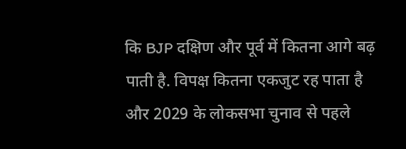कि BJP दक्षिण और पूर्व में कितना आगे बढ़ पाती है. विपक्ष कितना एकजुट रह पाता है और 2029 के लोकसभा चुनाव से पहले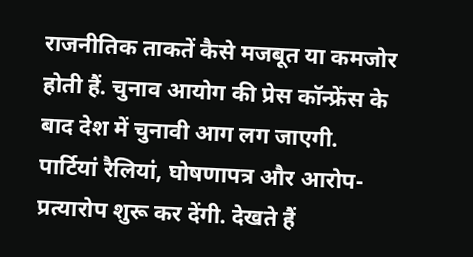राजनीतिक ताकतें कैसे मजबूत या कमजोर होती हैं. चुनाव आयोग की प्रेस कॉन्फ्रेंस के बाद देश में चुनावी आग लग जाएगी. पार्टियां रैलियां, घोषणापत्र और आरोप-प्रत्यारोप शुरू कर देंगी. देखते हैं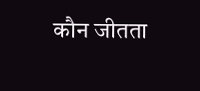कौन जीतता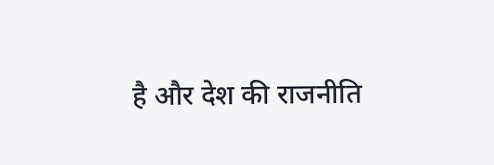है और देश की राजनीति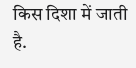किस दिशा में जाती है.